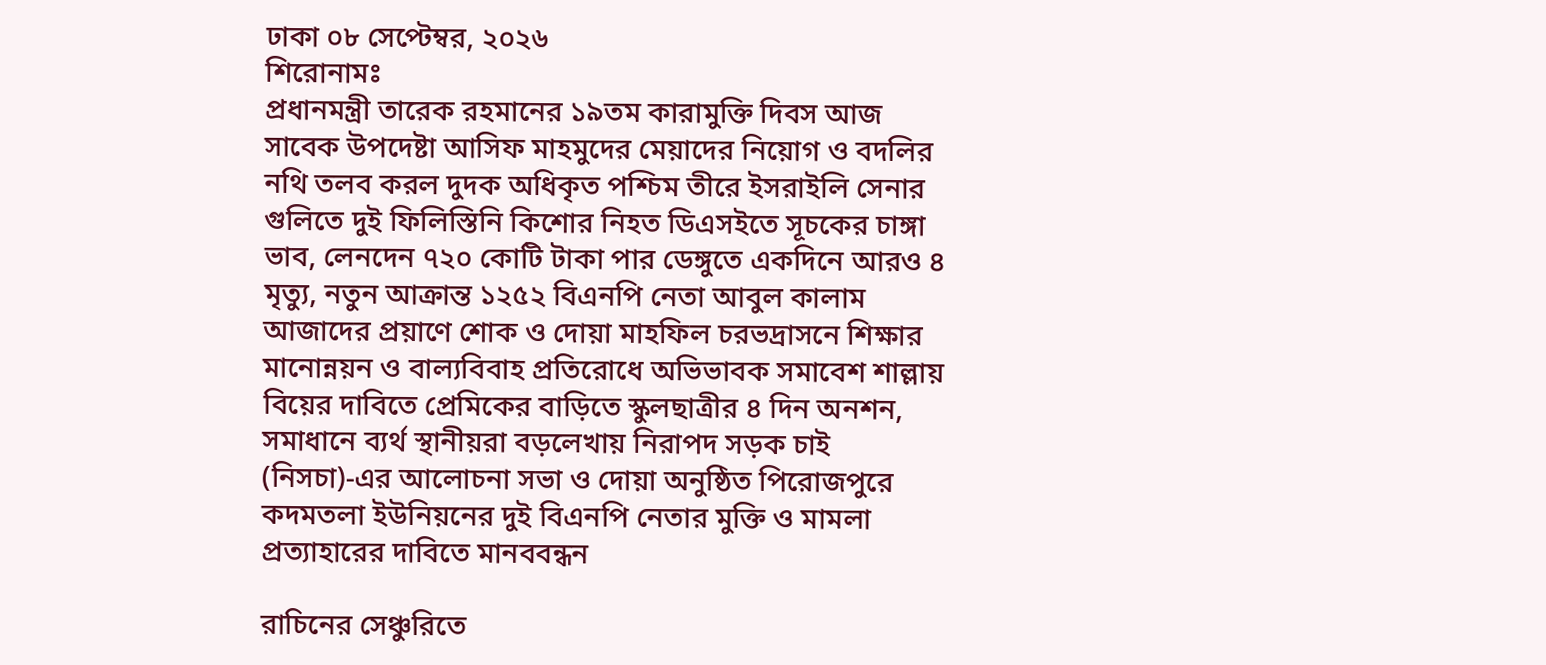ঢাকা ০৮ সেপ্টেম্বর, ২০২৬
শিরোনামঃ
প্রধানমন্ত্রী তারেক রহমানের ১৯তম কারামুক্তি দিবস আজ সাবেক উপদেষ্টা আসিফ মাহমুদের মেয়াদের নিয়োগ ও বদলির নথি তলব করল দুদক অধিকৃত পশ্চিম তীরে ইসরাইলি সেনার গুলিতে দুই ফিলিস্তিনি কিশোর নিহত ডিএসইতে সূচকের চাঙ্গা ভাব, লেনদেন ৭২০ কোটি টাকা পার ডেঙ্গুতে একদিনে আরও ৪ মৃত্যু, নতুন আক্রান্ত ১২৫২ বিএনপি নেতা আবুল কালাম আজাদের প্রয়াণে শোক ও দোয়া মাহফিল চরভদ্রাসনে শিক্ষার মানোন্নয়ন ও বাল্যবিবাহ প্রতিরোধে অভিভাবক সমাবেশ শাল্লায় বিয়ের দাবিতে প্রেমিকের বাড়িতে স্কুলছাত্রীর ৪ দিন অনশন, সমাধানে ব্যর্থ স্থানীয়রা বড়লেখায় নিরাপদ সড়ক চাই (নিসচা)-এর আলোচনা সভা ও দোয়া অনুষ্ঠিত পিরোজপুরে কদমতলা ইউনিয়নের দুই বিএনপি নেতার মুক্তি ও মামলা প্রত্যাহারের দাবিতে মানববন্ধন

রাচিনের সেঞ্চুরিতে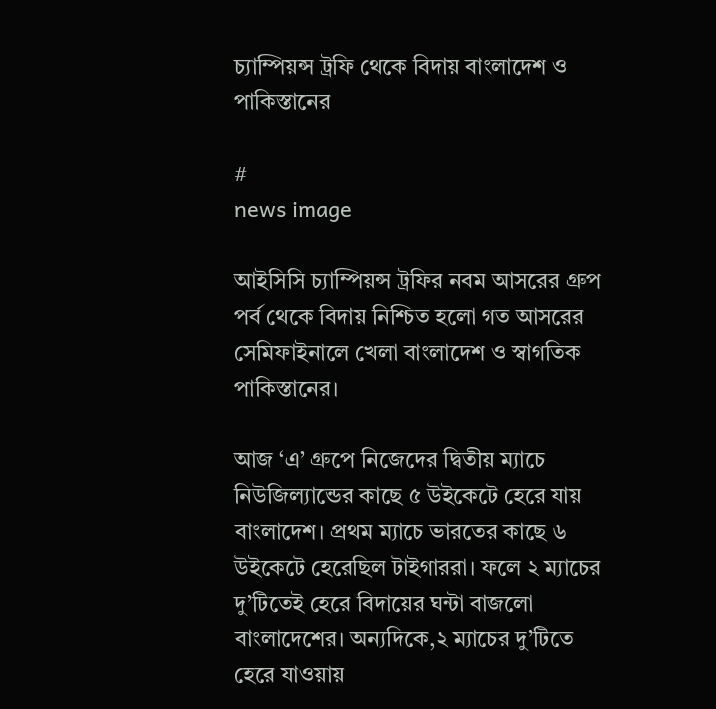চ্যাম্পিয়ন্স ট্রফি থেকে বিদায় বাংলাদেশ ও পাকিস্তানের

#
news image

আইসিসি চ্যাম্পিয়ন্স ট্রফির নবম আসরের গ্রুপ পর্ব থেকে বিদায় নিশ্চিত হলো গত আসরের সেমিফাইনালে খেলা বাংলাদেশ ও স্বাগতিক পাকিস্তানের।

আজ ‘এ’ গ্রুপে নিজেদের দ্বিতীয় ম্যাচে নিউজিল্যান্ডের কাছে ৫ উইকেটে হেরে যায় বাংলাদেশ। প্রথম ম্যাচে ভারতের কাছে ৬ উইকেটে হেরেছিল টাইগাররা। ফলে ২ ম্যাচের দু’টিতেই হেরে বিদায়ের ঘন্টা বাজলো বাংলাদেশের। অন্যদিকে,২ ম্যাচের দু’টিতে হেরে যাওয়ায়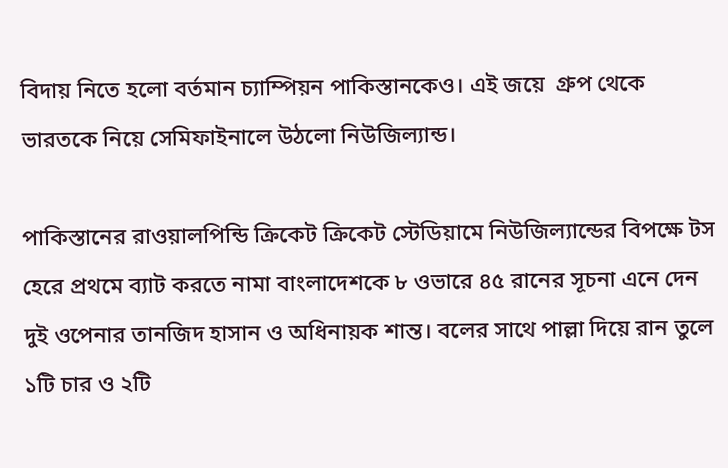বিদায় নিতে হলো বর্তমান চ্যাম্পিয়ন পাকিস্তানকেও। এই জয়ে  গ্রুপ থেকে ভারতকে নিয়ে সেমিফাইনালে উঠলো নিউজিল্যান্ড।

পাকিস্তানের রাওয়ালপিন্ডি ক্রিকেট ক্রিকেট স্টেডিয়ামে নিউজিল্যান্ডের বিপক্ষে টস হেরে প্রথমে ব্যাট করতে নামা বাংলাদেশকে ৮ ওভারে ৪৫ রানের সূচনা এনে দেন দুই ওপেনার তানজিদ হাসান ও অধিনায়ক শান্ত। বলের সাথে পাল্লা দিয়ে রান তুলে ১টি চার ও ২টি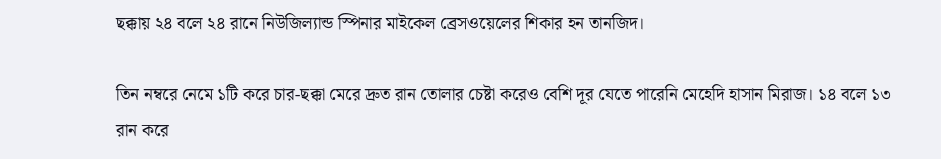ছক্কায় ২৪ বলে ২৪ রানে নিউজিল্যান্ড স্পিনার মাইকেল ব্রেসওয়েলের শিকার হন তানজিদ।

তিন নম্বরে নেমে ১টি করে চার-ছক্কা মেরে দ্রুত রান তোলার চেষ্টা করেও বেশি দূর যেতে পারেনি মেহেদি হাসান মিরাজ। ১৪ বলে ১৩ রান করে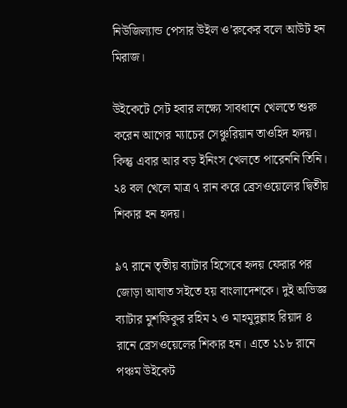নিউজিল্যান্ড পেসার উইল ও’রুকের বলে আউট হন মিরাজ।

উইকেটে সেট হবার লক্ষ্যে সাবধানে খেলতে শুরু করেন আগের ম্যাচের সেঞ্চুরিয়ান তাওহিদ হৃদয়। কিন্তু এবার আর বড় ইনিংস খেলতে পারেননি তিনি। ২৪ বল খেলে মাত্র ৭ রান করে ব্রেসওয়েলের দ্বিতীয় শিকার হন হৃদয়।

৯৭ রানে তৃতীয় ব্যাটার হিসেবে হৃদয় ফেরার পর জোড়া আঘাত সইতে হয় বাংলাদেশকে। দুই অভিজ্ঞ ব্যাটার মুশফিকুর রহিম ২ ও মাহমুদুল্লাহ রিয়াদ ৪ রানে ব্রেসওয়েলের শিকার হন। এতে ১১৮ রানে পঞ্চম উইকেট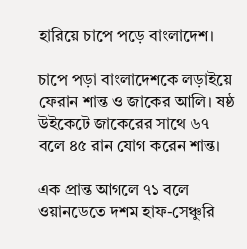হারিয়ে চাপে পড়ে বাংলাদেশ।

চাপে পড়া বাংলাদেশকে লড়াইয়ে ফেরান শান্ত ও জাকের আলি। ষষ্ঠ উইকেটে জাকেরের সাথে ৬৭ বলে ৪৫ রান যোগ করেন শান্ত।

এক প্রান্ত আগলে ৭১ বলে ওয়ানডেতে দশম হাফ-সেঞ্চুরি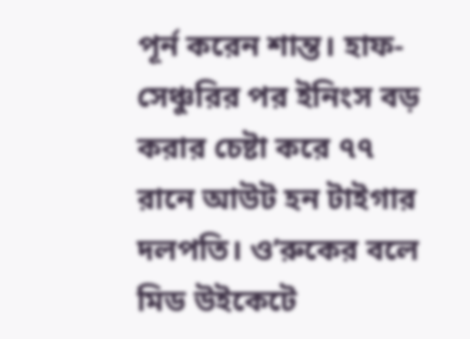পূর্ন করেন শান্ত। হাফ-সেঞ্চুরির পর ইনিংস বড় করার চেষ্টা করে ৭৭ রানে আউট হন টাইগার দলপতি। ও’রুকের বলে মিড উইকেটে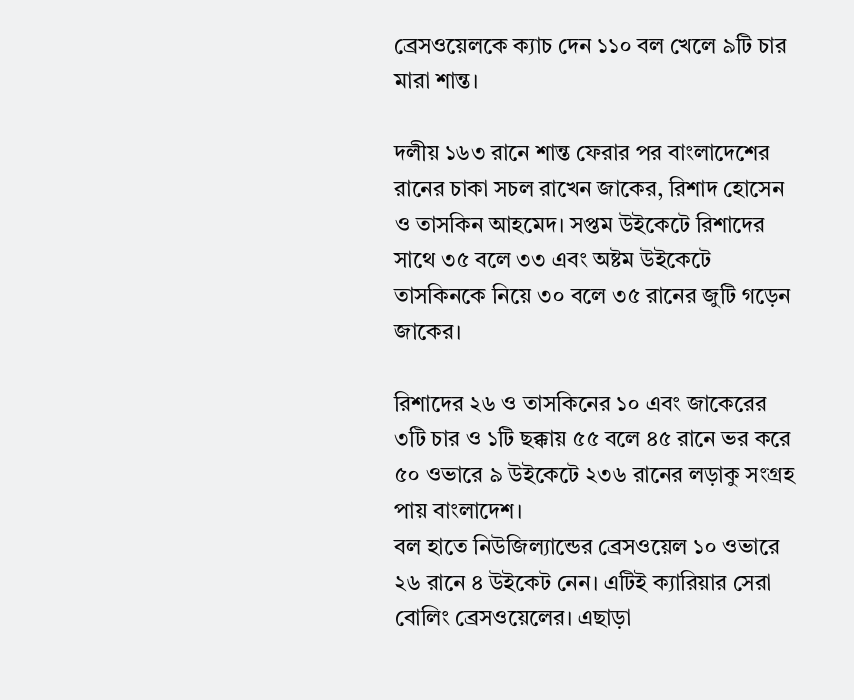ব্রেসওয়েলকে ক্যাচ দেন ১১০ বল খেলে ৯টি চার মারা শান্ত।

দলীয় ১৬৩ রানে শান্ত ফেরার পর বাংলাদেশের রানের চাকা সচল রাখেন জাকের, রিশাদ হোসেন ও তাসকিন আহমেদ। সপ্তম উইকেটে রিশাদের সাথে ৩৫ বলে ৩৩ এবং অষ্টম উইকেটে তাসকিনকে নিয়ে ৩০ বলে ৩৫ রানের জুটি গড়েন জাকের।

রিশাদের ২৬ ও তাসকিনের ১০ এবং জাকেরের ৩টি চার ও ১টি ছক্কায় ৫৫ বলে ৪৫ রানে ভর করে ৫০ ওভারে ৯ উইকেটে ২৩৬ রানের লড়াকু সংগ্রহ পায় বাংলাদেশ।
বল হাতে নিউজিল্যান্ডের ব্রেসওয়েল ১০ ওভারে ২৬ রানে ৪ উইকেট নেন। এটিই ক্যারিয়ার সেরা বোলিং ব্রেসওয়েলের। এছাড়া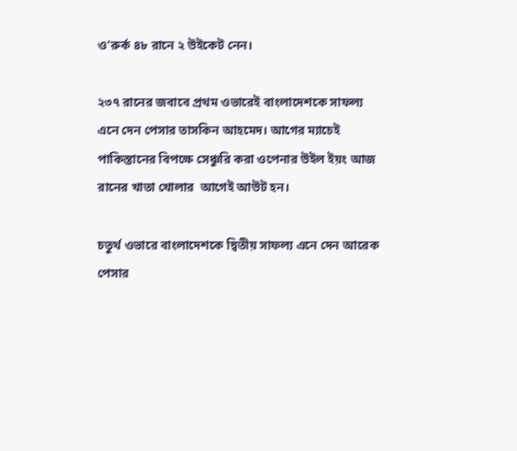ও’রুর্ক ৪৮ রানে ২ উইকেট নেন।

২৩৭ রানের জবাবে প্রথম ওভারেই বাংলাদেশকে সাফল্য এনে দেন পেসার তাসকিন আহমেদ। আগের ম্যাচেই পাকিস্তানের বিপক্ষে সেঞ্চুরি করা ওপেনার উইল ইয়ং আজ রানের খাতা খোলার  আগেই আউট হন।

চতুর্থ ওভারে বাংলাদেশকে দ্বিতীয় সাফল্য এনে দেন আরেক পেসার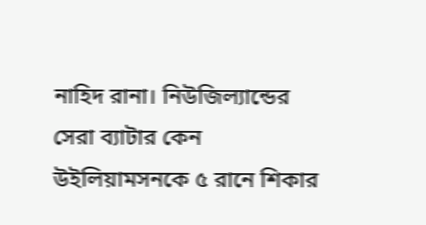নাহিদ রানা। নিউজিল্যান্ডের সেরা ব্যাটার কেন উইলিয়ামসনকে ৫ রানে শিকার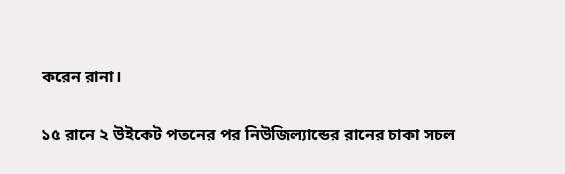করেন রানা।

১৫ রানে ২ উইকেট পতনের পর নিউজিল্যান্ডের রানের চাকা সচল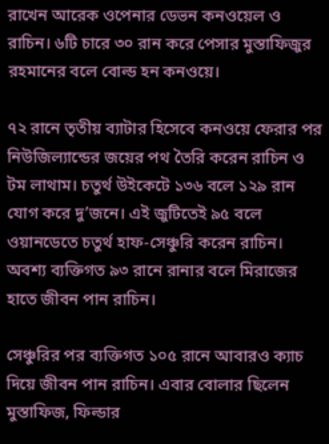রাখেন আরেক ওপেনার ডেভন কনওয়েল ও রাচিন। ৬টি চারে ৩০ রান করে পেসার মুস্তাফিজুর রহমানের বলে বোল্ড হন কনওয়ে।

৭২ রানে তৃতীয় ব্যাটার হিসেবে কনওয়ে ফেরার পর নিউজিল্যান্ডের জয়ের পথ তৈরি করেন রাচিন ও টম লাথাম। চতুর্থ উইকেটে ১৩৬ বলে ১২৯ রান যোগ করে দু’জনে। এই জুটিতেই ৯৫ বলে ওয়ানডেতে চতুর্থ হাফ-সেঞ্চুরি করেন রাচিন। অবশ্য ব্যক্তিগত ৯৩ রানে রানার বলে মিরাজের হাতে জীবন পান রাচিন।

সেঞ্চুরির পর ব্যক্তিগত ১০৫ রানে আবারও ক্যাচ দিয়ে জীবন পান রাচিন। এবার বোলার ছিলেন মুস্তাফিজ, ফিল্ডার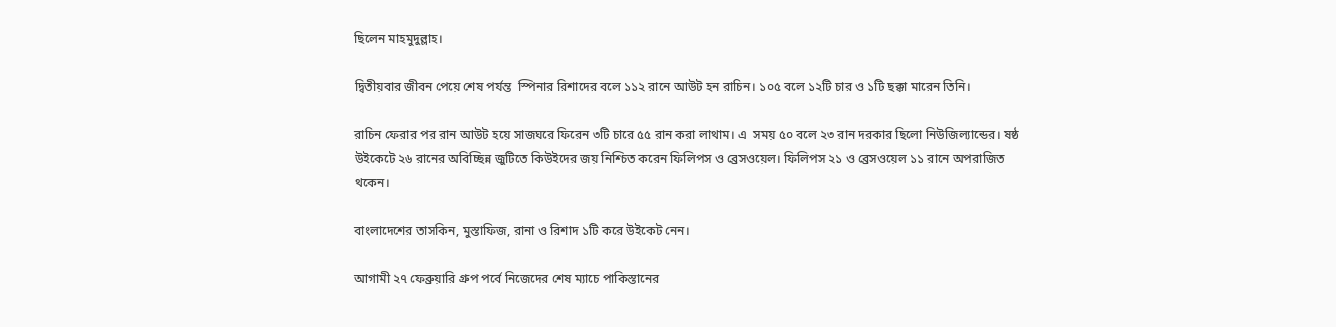ছিলেন মাহমুদুল্লাহ।

দ্বিতীয়বার জীবন পেয়ে শেষ পর্যন্ত  স্পিনার রিশাদের বলে ১১২ রানে আউট হন রাচিন। ১০৫ বলে ১২টি চার ও ১টি ছক্কা মারেন তিনি।

রাচিন ফেরার পর রান আউট হয়ে সাজঘরে ফিরেন ৩টি চারে ৫৫ রান করা লাথাম। এ  সময় ৫০ বলে ২৩ রান দরকার ছিলো নিউজিল্যান্ডের। ষষ্ঠ উইকেটে ২৬ রানের অবিচ্ছিন্ন জুটিতে কিউইদের জয় নিশ্চিত করেন ফিলিপস ও ব্রেসওয়েল। ফিলিপস ২১ ও ব্রেসওয়েল ১১ রানে অপরাজিত থকেন।

বাংলাদেশের তাসকিন, মুস্তাফিজ, রানা ও রিশাদ ১টি করে উইকেট নেন।

আগামী ২৭ ফেব্রুয়ারি গ্রুপ পর্বে নিজেদের শেষ ম্যাচে পাকিস্তানের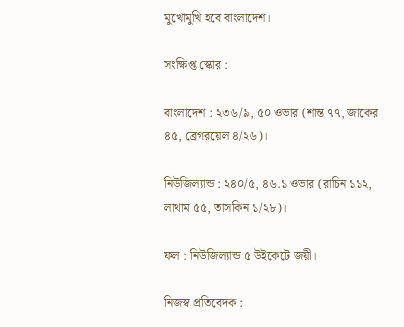মুখোমুখি হবে বাংলাদেশ।

সংক্ষিপ্ত স্কোর :

বাংলাদেশ : ২৩৬/৯, ৫০ ওভার (শান্ত ৭৭, জাকের ৪৫, ব্রেগরয়েল ৪/২৬)।

নিউজিল্যান্ড : ২৪০/৫, ৪৬.১ ওভার (রাচিন ১১২, লাথাম ৫৫, তাসকিন ১/২৮)।

ফল : নিউজিল্যান্ড ৫ উইকেটে জয়ী।

নিজস্ব প্রতিবেদক :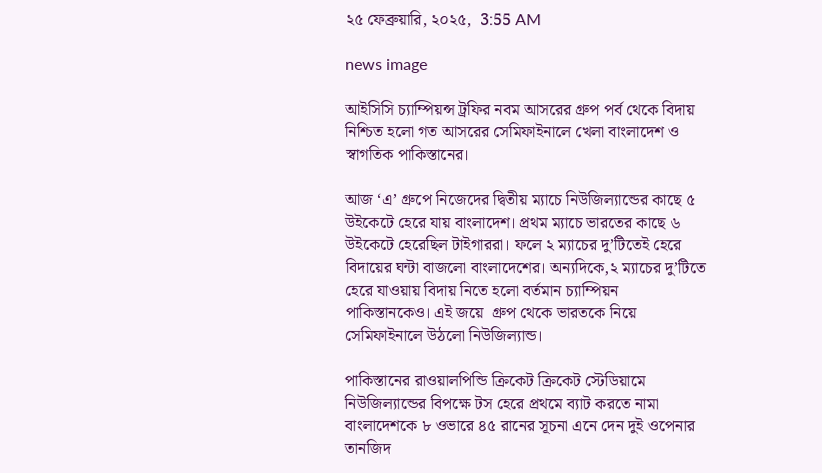২৫ ফেব্রুয়ারি, ২০২৫,  3:55 AM

news image

আইসিসি চ্যাম্পিয়ন্স ট্রফির নবম আসরের গ্রুপ পর্ব থেকে বিদায় নিশ্চিত হলো গত আসরের সেমিফাইনালে খেলা বাংলাদেশ ও স্বাগতিক পাকিস্তানের।

আজ ‘এ’ গ্রুপে নিজেদের দ্বিতীয় ম্যাচে নিউজিল্যান্ডের কাছে ৫ উইকেটে হেরে যায় বাংলাদেশ। প্রথম ম্যাচে ভারতের কাছে ৬ উইকেটে হেরেছিল টাইগাররা। ফলে ২ ম্যাচের দু’টিতেই হেরে বিদায়ের ঘন্টা বাজলো বাংলাদেশের। অন্যদিকে,২ ম্যাচের দু’টিতে হেরে যাওয়ায় বিদায় নিতে হলো বর্তমান চ্যাম্পিয়ন পাকিস্তানকেও। এই জয়ে  গ্রুপ থেকে ভারতকে নিয়ে সেমিফাইনালে উঠলো নিউজিল্যান্ড।

পাকিস্তানের রাওয়ালপিন্ডি ক্রিকেট ক্রিকেট স্টেডিয়ামে নিউজিল্যান্ডের বিপক্ষে টস হেরে প্রথমে ব্যাট করতে নামা বাংলাদেশকে ৮ ওভারে ৪৫ রানের সূচনা এনে দেন দুই ওপেনার তানজিদ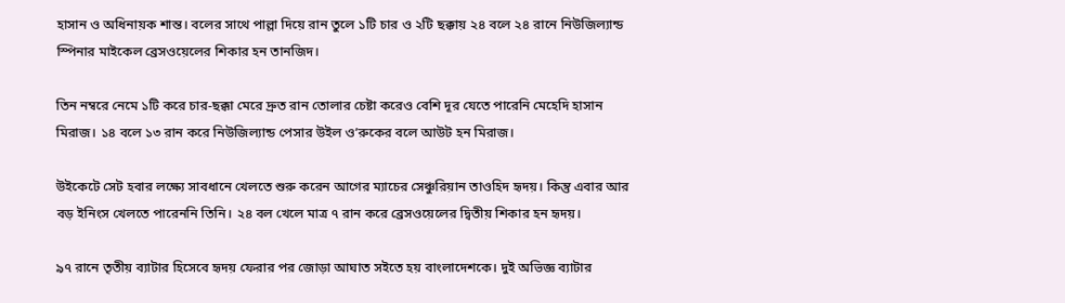হাসান ও অধিনায়ক শান্ত। বলের সাথে পাল্লা দিয়ে রান তুলে ১টি চার ও ২টি ছক্কায় ২৪ বলে ২৪ রানে নিউজিল্যান্ড স্পিনার মাইকেল ব্রেসওয়েলের শিকার হন তানজিদ।

তিন নম্বরে নেমে ১টি করে চার-ছক্কা মেরে দ্রুত রান তোলার চেষ্টা করেও বেশি দূর যেতে পারেনি মেহেদি হাসান মিরাজ। ১৪ বলে ১৩ রান করে নিউজিল্যান্ড পেসার উইল ও’রুকের বলে আউট হন মিরাজ।

উইকেটে সেট হবার লক্ষ্যে সাবধানে খেলতে শুরু করেন আগের ম্যাচের সেঞ্চুরিয়ান তাওহিদ হৃদয়। কিন্তু এবার আর বড় ইনিংস খেলতে পারেননি তিনি। ২৪ বল খেলে মাত্র ৭ রান করে ব্রেসওয়েলের দ্বিতীয় শিকার হন হৃদয়।

৯৭ রানে তৃতীয় ব্যাটার হিসেবে হৃদয় ফেরার পর জোড়া আঘাত সইতে হয় বাংলাদেশকে। দুই অভিজ্ঞ ব্যাটার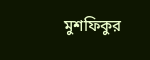মুশফিকুর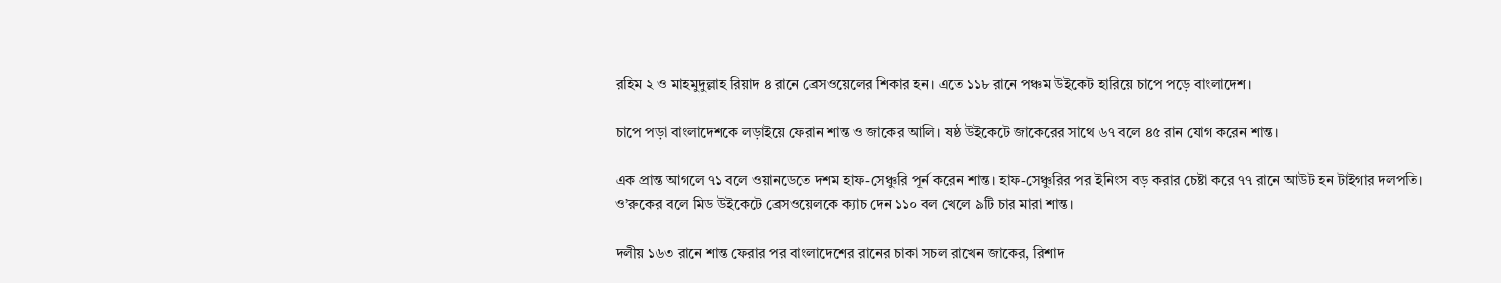রহিম ২ ও মাহমুদুল্লাহ রিয়াদ ৪ রানে ব্রেসওয়েলের শিকার হন। এতে ১১৮ রানে পঞ্চম উইকেট হারিয়ে চাপে পড়ে বাংলাদেশ।

চাপে পড়া বাংলাদেশকে লড়াইয়ে ফেরান শান্ত ও জাকের আলি। ষষ্ঠ উইকেটে জাকেরের সাথে ৬৭ বলে ৪৫ রান যোগ করেন শান্ত।

এক প্রান্ত আগলে ৭১ বলে ওয়ানডেতে দশম হাফ-সেঞ্চুরি পূর্ন করেন শান্ত। হাফ-সেঞ্চুরির পর ইনিংস বড় করার চেষ্টা করে ৭৭ রানে আউট হন টাইগার দলপতি। ও’রুকের বলে মিড উইকেটে ব্রেসওয়েলকে ক্যাচ দেন ১১০ বল খেলে ৯টি চার মারা শান্ত।

দলীয় ১৬৩ রানে শান্ত ফেরার পর বাংলাদেশের রানের চাকা সচল রাখেন জাকের, রিশাদ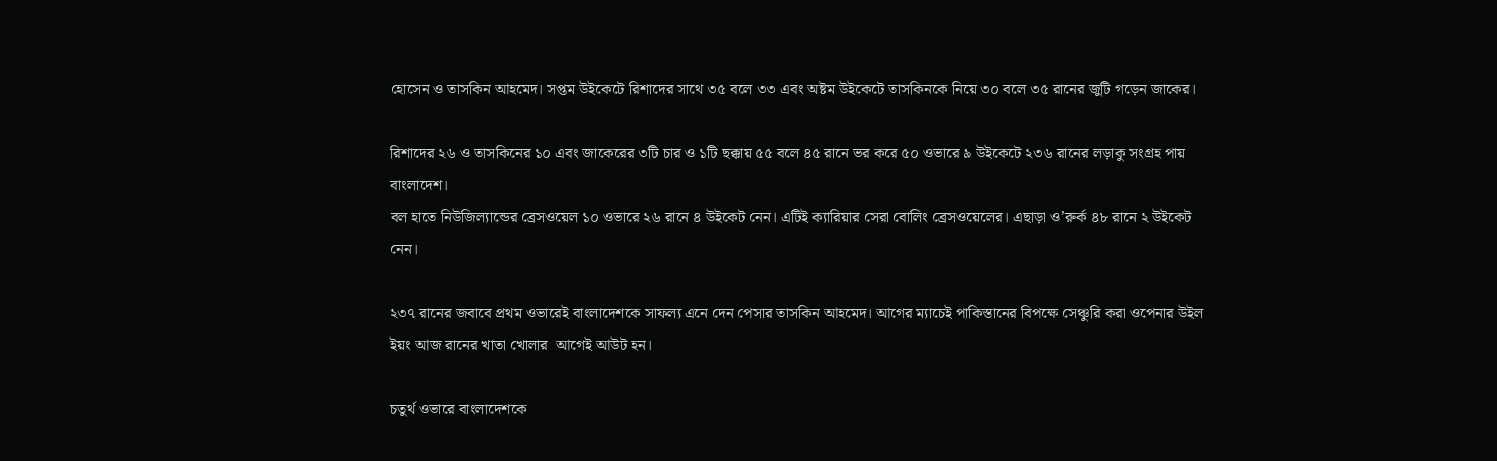হোসেন ও তাসকিন আহমেদ। সপ্তম উইকেটে রিশাদের সাথে ৩৫ বলে ৩৩ এবং অষ্টম উইকেটে তাসকিনকে নিয়ে ৩০ বলে ৩৫ রানের জুটি গড়েন জাকের।

রিশাদের ২৬ ও তাসকিনের ১০ এবং জাকেরের ৩টি চার ও ১টি ছক্কায় ৫৫ বলে ৪৫ রানে ভর করে ৫০ ওভারে ৯ উইকেটে ২৩৬ রানের লড়াকু সংগ্রহ পায় বাংলাদেশ।
বল হাতে নিউজিল্যান্ডের ব্রেসওয়েল ১০ ওভারে ২৬ রানে ৪ উইকেট নেন। এটিই ক্যারিয়ার সেরা বোলিং ব্রেসওয়েলের। এছাড়া ও’রুর্ক ৪৮ রানে ২ উইকেট নেন।

২৩৭ রানের জবাবে প্রথম ওভারেই বাংলাদেশকে সাফল্য এনে দেন পেসার তাসকিন আহমেদ। আগের ম্যাচেই পাকিস্তানের বিপক্ষে সেঞ্চুরি করা ওপেনার উইল ইয়ং আজ রানের খাতা খোলার  আগেই আউট হন।

চতুর্থ ওভারে বাংলাদেশকে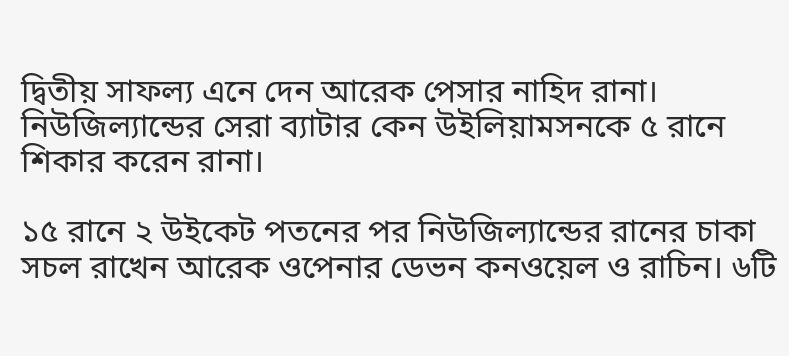দ্বিতীয় সাফল্য এনে দেন আরেক পেসার নাহিদ রানা। নিউজিল্যান্ডের সেরা ব্যাটার কেন উইলিয়ামসনকে ৫ রানে শিকার করেন রানা।

১৫ রানে ২ উইকেট পতনের পর নিউজিল্যান্ডের রানের চাকা সচল রাখেন আরেক ওপেনার ডেভন কনওয়েল ও রাচিন। ৬টি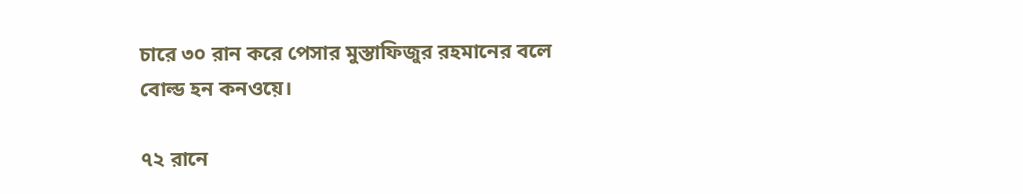চারে ৩০ রান করে পেসার মুস্তাফিজুর রহমানের বলে বোল্ড হন কনওয়ে।

৭২ রানে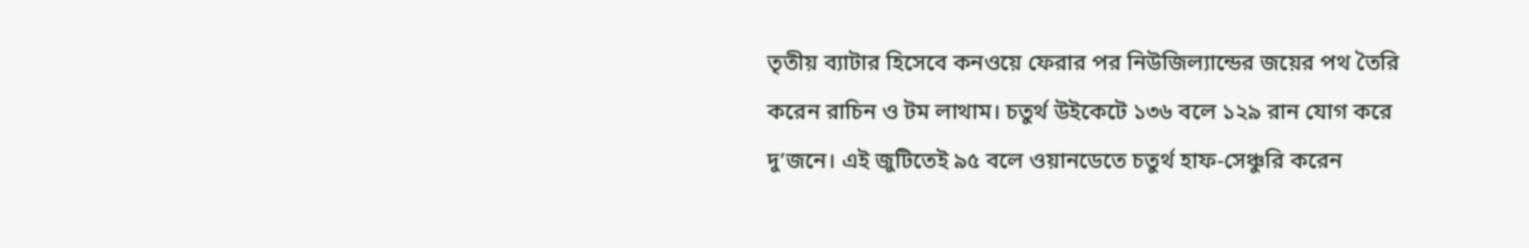তৃতীয় ব্যাটার হিসেবে কনওয়ে ফেরার পর নিউজিল্যান্ডের জয়ের পথ তৈরি করেন রাচিন ও টম লাথাম। চতুর্থ উইকেটে ১৩৬ বলে ১২৯ রান যোগ করে দু’জনে। এই জুটিতেই ৯৫ বলে ওয়ানডেতে চতুর্থ হাফ-সেঞ্চুরি করেন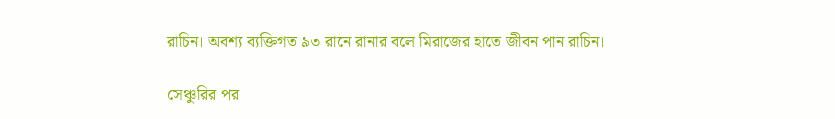রাচিন। অবশ্য ব্যক্তিগত ৯৩ রানে রানার বলে মিরাজের হাতে জীবন পান রাচিন।

সেঞ্চুরির পর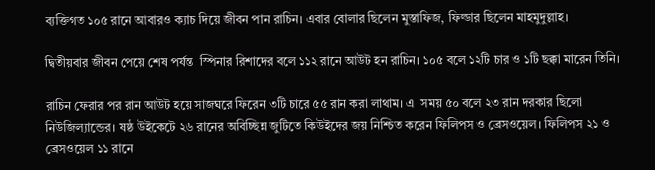ব্যক্তিগত ১০৫ রানে আবারও ক্যাচ দিয়ে জীবন পান রাচিন। এবার বোলার ছিলেন মুস্তাফিজ, ফিল্ডার ছিলেন মাহমুদুল্লাহ।

দ্বিতীয়বার জীবন পেয়ে শেষ পর্যন্ত  স্পিনার রিশাদের বলে ১১২ রানে আউট হন রাচিন। ১০৫ বলে ১২টি চার ও ১টি ছক্কা মারেন তিনি।

রাচিন ফেরার পর রান আউট হয়ে সাজঘরে ফিরেন ৩টি চারে ৫৫ রান করা লাথাম। এ  সময় ৫০ বলে ২৩ রান দরকার ছিলো নিউজিল্যান্ডের। ষষ্ঠ উইকেটে ২৬ রানের অবিচ্ছিন্ন জুটিতে কিউইদের জয় নিশ্চিত করেন ফিলিপস ও ব্রেসওয়েল। ফিলিপস ২১ ও ব্রেসওয়েল ১১ রানে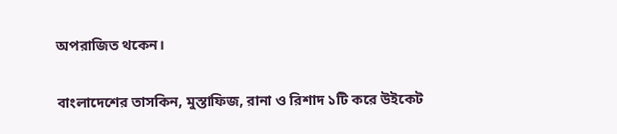অপরাজিত থকেন।

বাংলাদেশের তাসকিন, মুস্তাফিজ, রানা ও রিশাদ ১টি করে উইকেট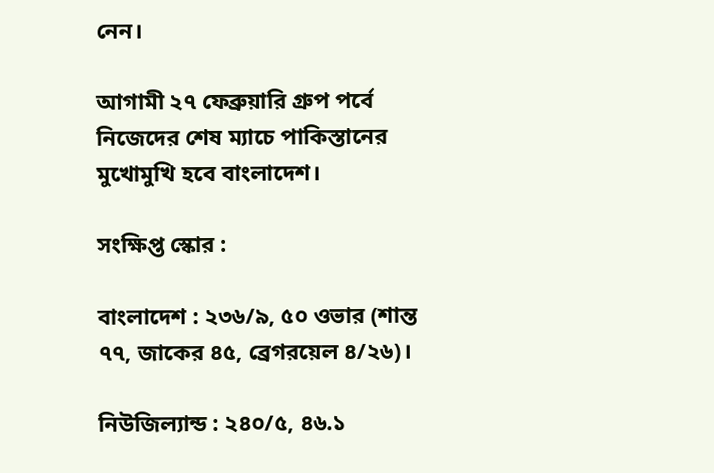নেন।

আগামী ২৭ ফেব্রুয়ারি গ্রুপ পর্বে নিজেদের শেষ ম্যাচে পাকিস্তানের মুখোমুখি হবে বাংলাদেশ।

সংক্ষিপ্ত স্কোর :

বাংলাদেশ : ২৩৬/৯, ৫০ ওভার (শান্ত ৭৭, জাকের ৪৫, ব্রেগরয়েল ৪/২৬)।

নিউজিল্যান্ড : ২৪০/৫, ৪৬.১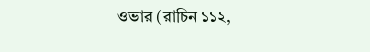ওভার (রাচিন ১১২,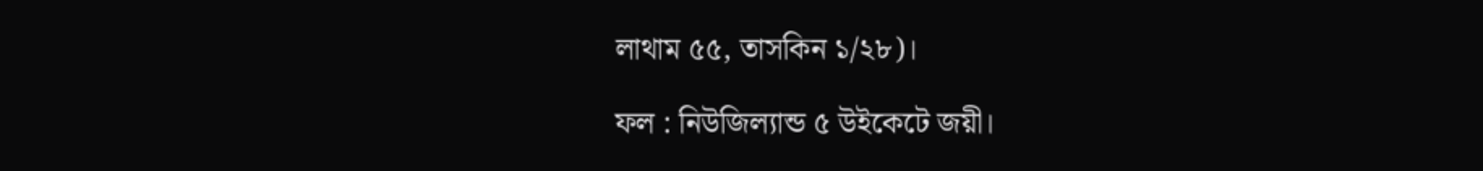লাথাম ৫৫, তাসকিন ১/২৮)।

ফল : নিউজিল্যান্ড ৫ উইকেটে জয়ী।